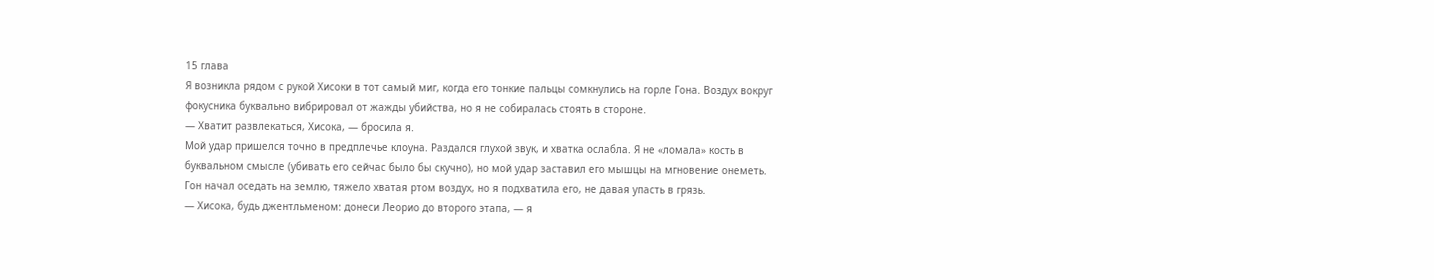15 глава
Я возникла рядом с рукой Хисоки в тот самый миг, когда его тонкие пальцы сомкнулись на горле Гона. Воздух вокруг фокусника буквально вибрировал от жажды убийства, но я не собиралась стоять в стороне.
— Хватит развлекаться, Хисока, — бросила я.
Мой удар пришелся точно в предплечье клоуна. Раздался глухой звук, и хватка ослабла. Я не «ломала» кость в буквальном смысле (убивать его сейчас было бы скучно), но мой удар заставил его мышцы на мгновение онеметь. Гон начал оседать на землю, тяжело хватая ртом воздух, но я подхватила его, не давая упасть в грязь.
— Хисока, будь джентльменом: донеси Леорио до второго этапа, — я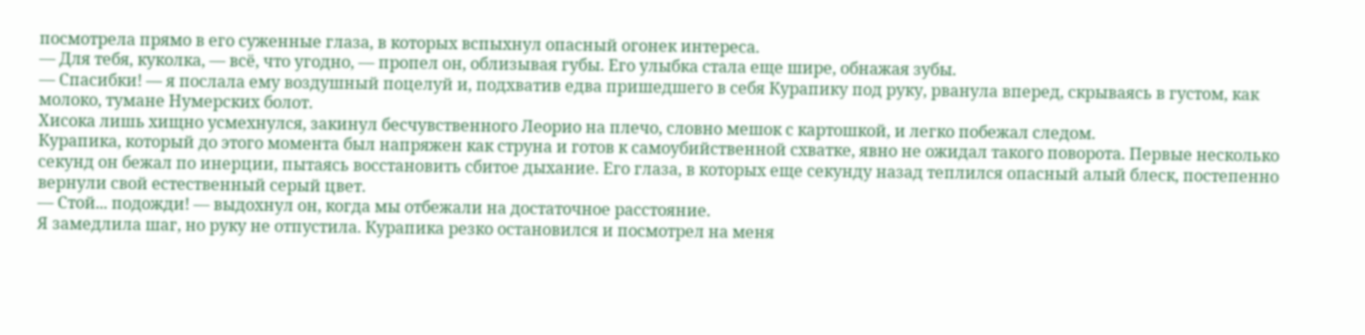посмотрела прямо в его суженные глаза, в которых вспыхнул опасный огонек интереса.
— Для тебя, куколка, — всё, что угодно, — пропел он, облизывая губы. Его улыбка стала еще шире, обнажая зубы.
— Спасибки! — я послала ему воздушный поцелуй и, подхватив едва пришедшего в себя Курапику под руку, рванула вперед, скрываясь в густом, как молоко, тумане Нумерских болот.
Хисока лишь хищно усмехнулся, закинул бесчувственного Леорио на плечо, словно мешок с картошкой, и легко побежал следом.
Курапика, который до этого момента был напряжен как струна и готов к самоубийственной схватке, явно не ожидал такого поворота. Первые несколько секунд он бежал по инерции, пытаясь восстановить сбитое дыхание. Его глаза, в которых еще секунду назад теплился опасный алый блеск, постепенно вернули свой естественный серый цвет.
— Стой... подожди! — выдохнул он, когда мы отбежали на достаточное расстояние.
Я замедлила шаг, но руку не отпустила. Курапика резко остановился и посмотрел на меня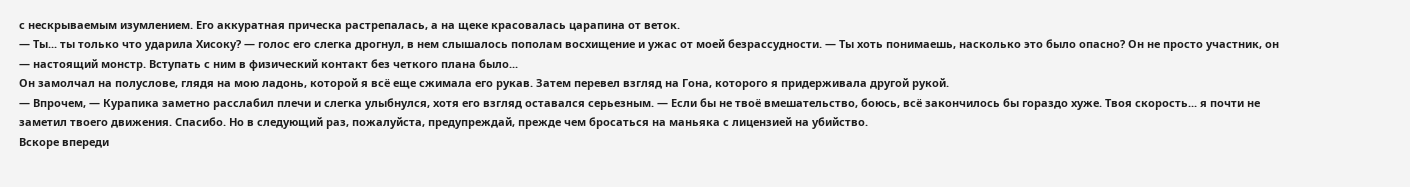с нескрываемым изумлением. Его аккуратная прическа растрепалась, а на щеке красовалась царапина от веток.
— Ты... ты только что ударила Хисоку? — голос его слегка дрогнул, в нем слышалось пополам восхищение и ужас от моей безрассудности. — Ты хоть понимаешь, насколько это было опасно? Он не просто участник, он — настоящий монстр. Вступать с ним в физический контакт без четкого плана было...
Он замолчал на полуслове, глядя на мою ладонь, которой я всё еще сжимала его рукав. Затем перевел взгляд на Гона, которого я придерживала другой рукой.
— Впрочем, — Курапика заметно расслабил плечи и слегка улыбнулся, хотя его взгляд оставался серьезным. — Если бы не твоё вмешательство, боюсь, всё закончилось бы гораздо хуже. Твоя скорость... я почти не заметил твоего движения. Спасибо. Но в следующий раз, пожалуйста, предупреждай, прежде чем бросаться на маньяка с лицензией на убийство.
Вскоре впереди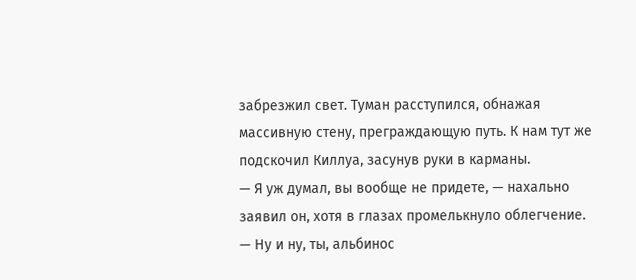забрезжил свет. Туман расступился, обнажая массивную стену, преграждающую путь. К нам тут же подскочил Киллуа, засунув руки в карманы.
— Я уж думал, вы вообще не придете, — нахально заявил он, хотя в глазах промелькнуло облегчение.
— Ну и ну, ты, альбинос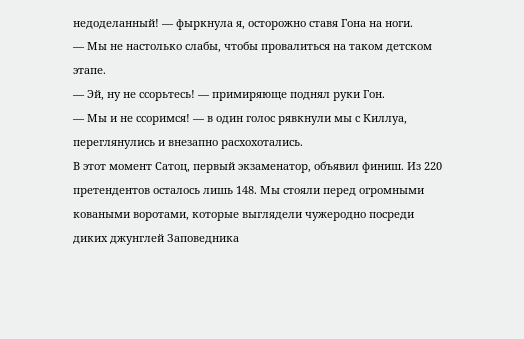недоделанный! — фыркнула я, осторожно ставя Гона на ноги.
— Мы не настолько слабы, чтобы провалиться на таком детском этапе.
— Эй, ну не ссорьтесь! — примиряюще поднял руки Гон.
— Мы и не ссоримся! — в один голос рявкнули мы с Киллуа, переглянулись и внезапно расхохотались.
В этот момент Сатоц, первый экзаменатор, объявил финиш. Из 220 претендентов осталось лишь 148. Мы стояли перед огромными коваными воротами, которые выглядели чужеродно посреди диких джунглей Заповедника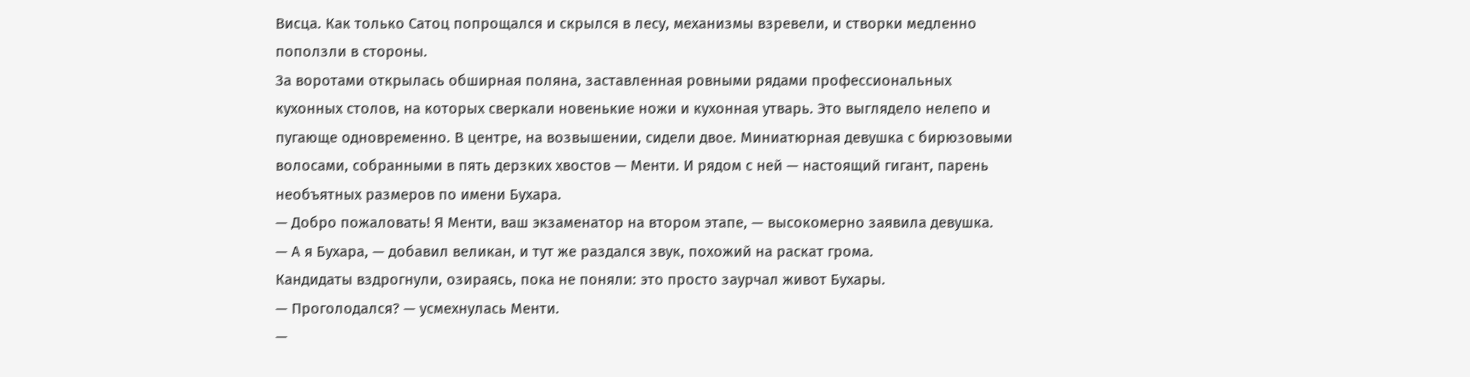Висца. Как только Сатоц попрощался и скрылся в лесу, механизмы взревели, и створки медленно поползли в стороны.
За воротами открылась обширная поляна, заставленная ровными рядами профессиональных кухонных столов, на которых сверкали новенькие ножи и кухонная утварь. Это выглядело нелепо и пугающе одновременно. В центре, на возвышении, сидели двое. Миниатюрная девушка с бирюзовыми волосами, собранными в пять дерзких хвостов — Менти. И рядом с ней — настоящий гигант, парень необъятных размеров по имени Бухара.
— Добро пожаловать! Я Менти, ваш экзаменатор на втором этапе, — высокомерно заявила девушка.
— А я Бухара, — добавил великан, и тут же раздался звук, похожий на раскат грома.
Кандидаты вздрогнули, озираясь, пока не поняли: это просто заурчал живот Бухары.
— Проголодался? — усмехнулась Менти.
—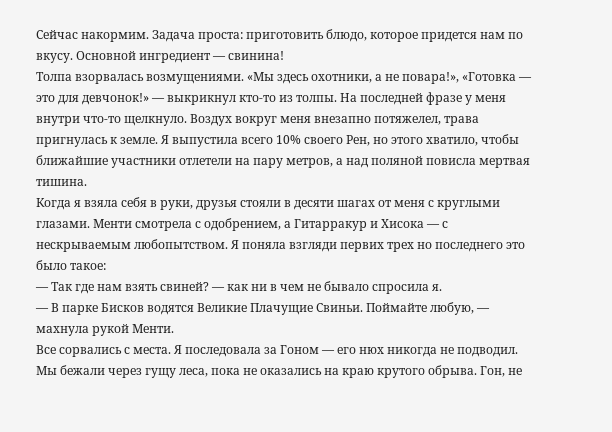Сейчас накормим. Задача проста: приготовить блюдо, которое придется нам по вкусу. Основной ингредиент — свинина!
Толпа взорвалась возмущениями. «Мы здесь охотники, а не повара!», «Готовка — это для девчонок!» — выкрикнул кто-то из толпы. На последней фразе у меня внутри что-то щелкнуло. Воздух вокруг меня внезапно потяжелел, трава пригнулась к земле. Я выпустила всего 10% своего Рен, но этого хватило, чтобы ближайшие участники отлетели на пару метров, а над поляной повисла мертвая тишина.
Когда я взяла себя в руки, друзья стояли в десяти шагах от меня с круглыми глазами. Менти смотрела с одобрением, а Гитарракур и Хисока — с нескрываемым любопытством. Я поняла взгляди первих трех но последнего это было такое:
— Так где нам взять свиней? — как ни в чем не бывало спросила я.
— В парке Бисков водятся Великие Плачущие Свиньи. Поймайте любую, — махнула рукой Менти.
Все сорвались с места. Я последовала за Гоном — его нюх никогда не подводил. Мы бежали через гущу леса, пока не оказались на краю крутого обрыва. Гон, не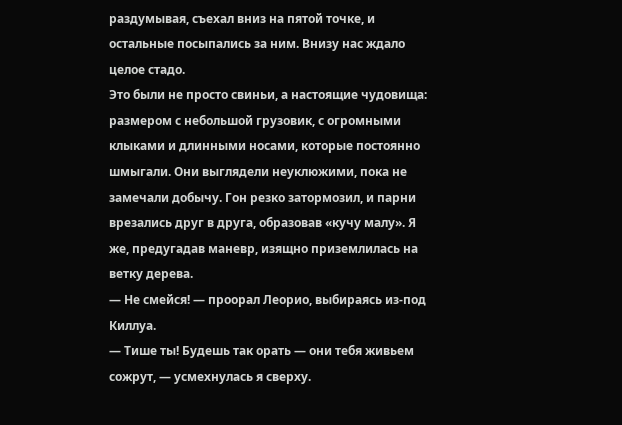раздумывая, съехал вниз на пятой точке, и остальные посыпались за ним. Внизу нас ждало целое стадо.
Это были не просто свиньи, а настоящие чудовища: размером с небольшой грузовик, с огромными клыками и длинными носами, которые постоянно шмыгали. Они выглядели неуклюжими, пока не замечали добычу. Гон резко затормозил, и парни врезались друг в друга, образовав «кучу малу». Я же, предугадав маневр, изящно приземлилась на ветку дерева.
— Не смейся! — проорал Леорио, выбираясь из-под Киллуа.
— Тише ты! Будешь так орать — они тебя живьем сожрут, — усмехнулась я сверху.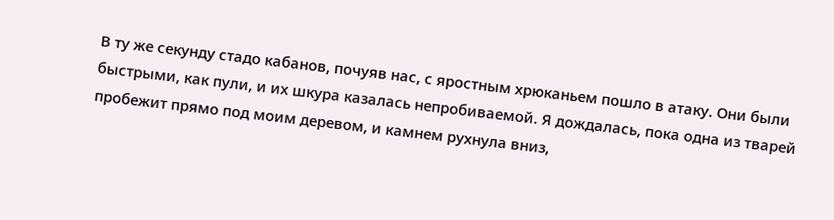В ту же секунду стадо кабанов, почуяв нас, с яростным хрюканьем пошло в атаку. Они были быстрыми, как пули, и их шкура казалась непробиваемой. Я дождалась, пока одна из тварей пробежит прямо под моим деревом, и камнем рухнула вниз,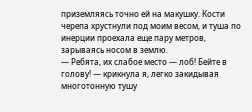приземляясь точно ей на макушку. Кости черепа хрустнули под моим весом, и туша по инерции проехала еще пару метров, зарываясь носом в землю.
— Ребята, их слабое место — лоб! Бейте в голову! — крикнула я, легко закидывая многотонную тушу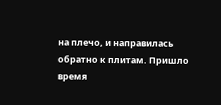на плечо, и направилась обратно к плитам. Пришло время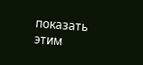показать этим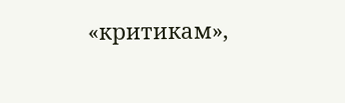«критикам»,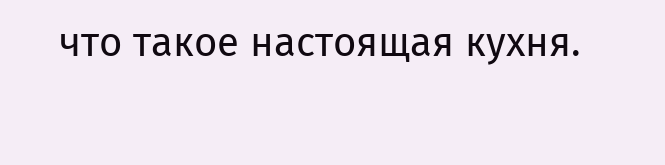что такое настоящая кухня.